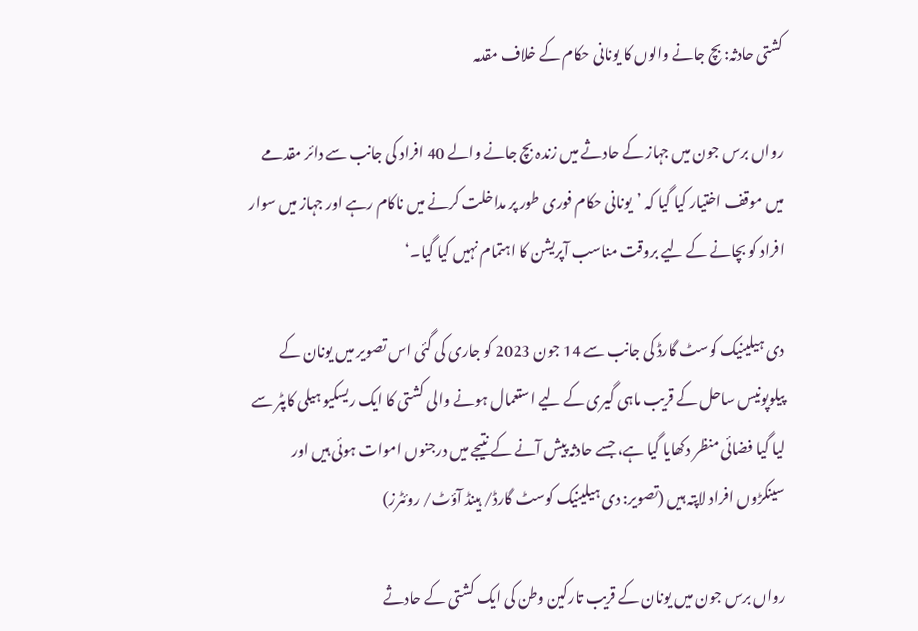کشتی حادثہ: بچ جانے والوں کا یونانی حکام کے خلاف مقدمہ

رواں برس جون میں جہاز کے حادثے میں زندہ بچ جانے والے 40 افراد کی جانب سے دائر مقدمے میں موقف اختیار کیا گیا کہ ’یونانی حکام فوری طور پر مداخلت کرنے میں ناکام رہے اور جہاز میں سوار افراد کو بچانے کے لیے بروقت مناسب آپریشن کا اہتمام نہیں کیا گیا۔‘

دی ہیلینیک کوسٹ گارڈ کی جانب سے 14 جون 2023 کو جاری کی گئی اس تصویر میں یونان کے پیلوپونیس ساحل کے قریب ماہی گیری کے لیے استعمال ہونے والی کشتی کا ایک ریسکیو ہیلی کاپٹر سے لیا گیا فضائی منظر دکھایا گیا ہے، جسے حادثہ پیش آنے کے نتیجے میں درجنوں اموات ہوئی ہیں اور سینکڑوں افراد لاپتہ ہیں (تصویر: دی ہیلینیک کوسٹ گارڈ/ ہینڈ آؤٹ/ روئٹرز)

رواں برس جون میں یونان کے قریب تارکین وطن کی ایک کشتی کے حادثے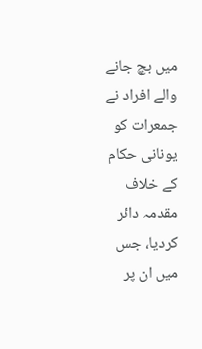میں بچ جانے والے افراد نے جمعرات کو یونانی حکام کے خلاف مقدمہ دائر کردیا، جس میں ان پر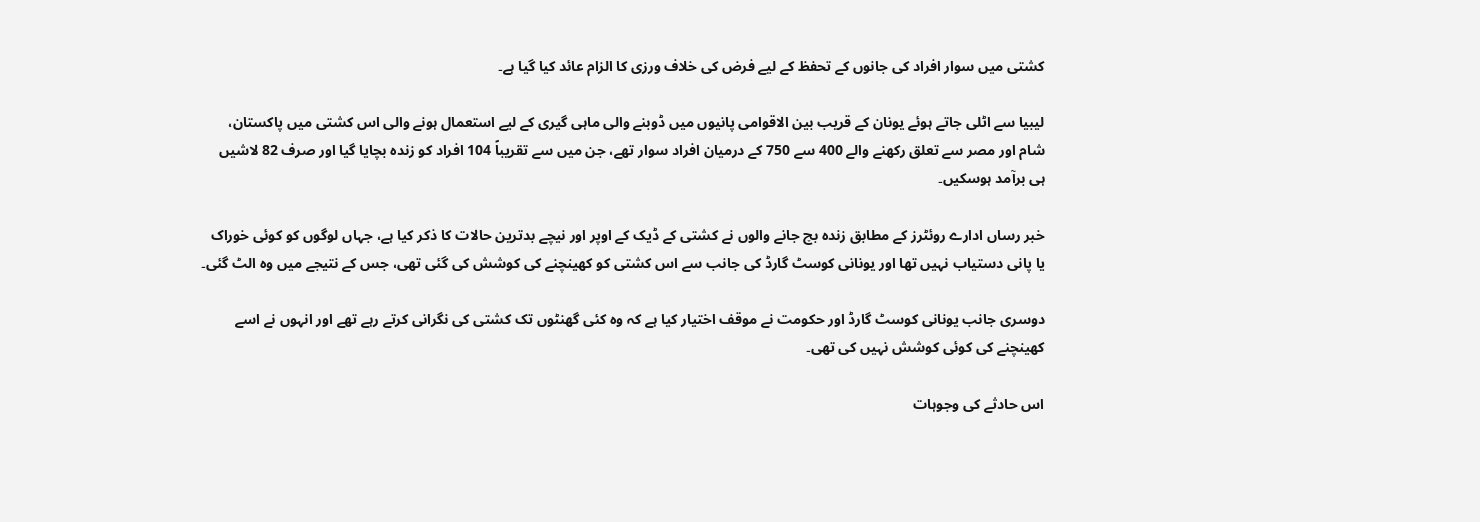کشتی میں سوار افراد کی جانوں کے تحفظ کے لیے فرض کی خلاف ورزی کا الزام عائد کیا گیا ہے۔

لیبیا سے اٹلی جاتے ہوئے یونان کے قریب بین الاقوامی پانیوں میں ڈوبنے والی ماہی گیری کے لیے استعمال ہونے والی اس کشتی میں پاکستان، شام اور مصر سے تعلق رکھنے والے 400 سے 750 کے درمیان افراد سوار تھے، جن میں سے تقریباً 104 افراد کو زندہ بچایا گیا اور صرف 82 لاشیں ہی برآمد ہوسکیں۔

خبر رساں ادارے روئٹرز کے مطابق زندہ بچ جانے والوں نے کشتی کے ڈیک کے اوپر اور نیچے بدترین حالات کا ذکر کیا ہے، جہاں لوگوں کو کوئی خوراک یا پانی دستیاب نہیں تھا اور یونانی کوسٹ گارڈ کی جانب سے اس کشتی کو کھینچنے کی کوشش کی گئی تھی، جس کے نتیجے میں وہ الٹ گئی۔

دوسری جانب یونانی کوسٹ گارڈ اور حکومت نے موقف اختیار کیا ہے کہ وہ کئی گھنٹوں تک کشتی کی نگرانی کرتے رہے تھے اور انہوں نے اسے کھینچنے کی کوئی کوشش نہیں کی تھی۔

اس حادثے کی وجوہات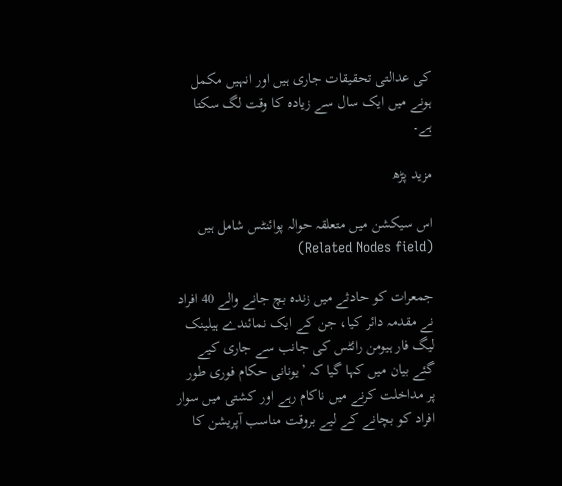کی عدالتی تحقیقات جاری ہیں اور انہیں مکمل ہونے میں ایک سال سے زیادہ کا وقت لگ سکتا ہے۔

مزید پڑھ

اس سیکشن میں متعلقہ حوالہ پوائنٹس شامل ہیں (Related Nodes field)

جمعرات کو حادثے میں زندہ بچ جانے والے 40 افراد نے مقدمہ دائر کیا، جن کے ایک نمائندے ہیلینک لیگ فار ہیومن رائٹس کی جانب سے جاری کیے گئے بیان میں کہا گیا کہ ’یونانی حکام فوری طور پر مداخلت کرنے میں ناکام رہے اور کشتی میں سوار افراد کو بچانے کے لیے بروقت مناسب آپریشن کا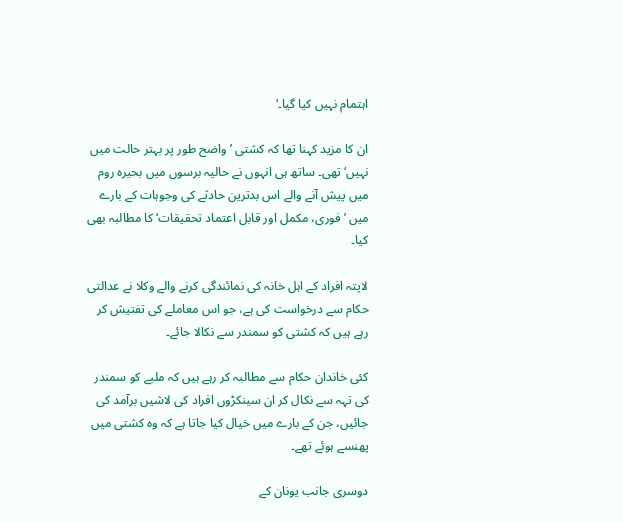اہتمام نہیں کیا گیا۔‘

ان کا مزید کہنا تھا کہ کشتی ’واضح طور پر بہتر حالت میں نہیں‘ تھی۔ ساتھ ہی انہوں نے حالیہ برسوں میں بحیرہ روم میں پیش آنے والے اس بدترین حادثے کی وجوہات کے بارے میں ’فوری، مکمل اور قابل اعتماد تحقیقات‘ کا مطالبہ بھی کیا۔

لاپتہ افراد کے اہل خانہ کی نمائندگی کرنے والے وکلا نے عدالتی حکام سے درخواست کی ہے، جو اس معاملے کی تفتیش کر رہے ہیں کہ کشتی کو سمندر سے نکالا جائے۔

کئی خاندان حکام سے مطالبہ کر رہے ہیں کہ ملبے کو سمندر کی تہہ سے نکال کر ان سینکڑوں افراد کی لاشیں برآمد کی جائیں، جن کے بارے میں خیال کیا جاتا ہے کہ وہ کشتی میں پھنسے ہوئے تھے۔

دوسری جانب یونان کے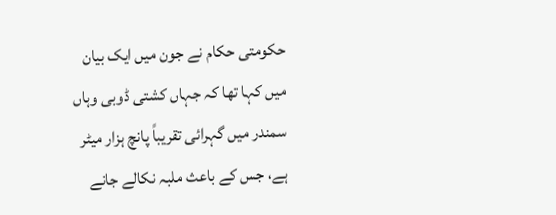حکومتی حکام نے جون میں ایک بیان میں کہا تھا کہ جہاں کشتی ڈوبی وہاں سمندر میں گہرائی تقریباً پانچ ہزار میٹر ہے، جس کے باعث ملبہ نکالے جانے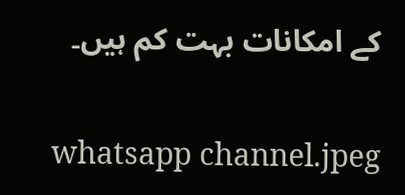کے امکانات بہت کم ہیں۔

whatsapp channel.jpeg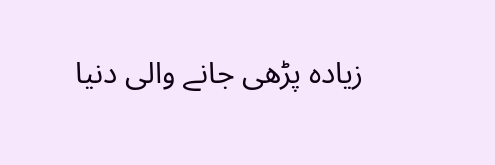زیادہ پڑھی جانے والی دنیا